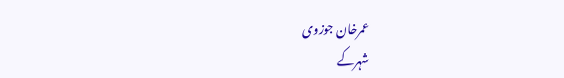عمرخان جوزوی
شہرکے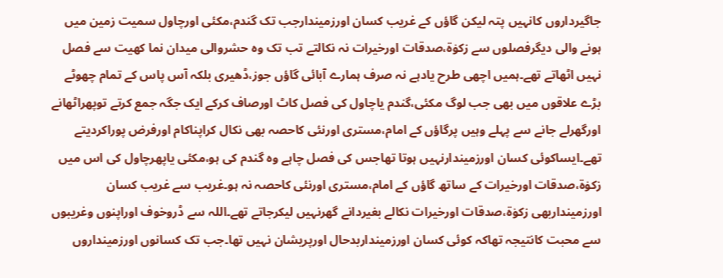جاگیرداروں کانہیں پتہ لیکن گاؤں کے غریب کسان اورزمیندارجب تک گندم،مکئی اورچاول سمیت زمین میں ہونے والی دیگرفصلوں سے زکوٰۃ،صدقات اورخیرات نہ نکالتے تب تک وہ حشروالی میدان نما کھیت سے فصل نہیں اٹھاتے تھے۔ہمیں اچھی طرح یادہے نہ صرف ہمارے آبائی گاؤں جوز،ڈھیری بلکہ آس پاس کے تمام چھوٹے بڑے علاقوں میں بھی جب لوگ مکئی،گندم یاچاول کی فصل کاٹ اورصاف کرکے ایک جگہ جمع کرتے توپھراٹھانے اورگھرلے جانے سے پہلے وہیں پرگاؤں کے امام،مستری اورنئی کاحصہ بھی نکال کراپناکام اورفرض پوراکردیتے تھے۔ایساکوئی کسان اورزمیندارنہیں ہوتا تھاجس کی فصل چاہے وہ گندم کی ہو،مکئی یاپھرچاول کی اس میں زکوٰۃ،صدقات اورخیرات کے ساتھ گاؤں کے امام،مستری اورنئی کاحصہ نہ ہو۔غریب سے غریب کسان اورزمینداربھی زکوٰۃ،صدقات اورخیرات نکالے بغیردانے گھرنہیں لیکرجاتے تھے۔اللہ سے ڈروخوف اوراپنوں وغریبوں سے محبت کانتیجہ تھاکہ کوئی کسان اورزمینداربدحال اورپریشان نہیں تھا۔جب تک کسانوں اورزمینداروں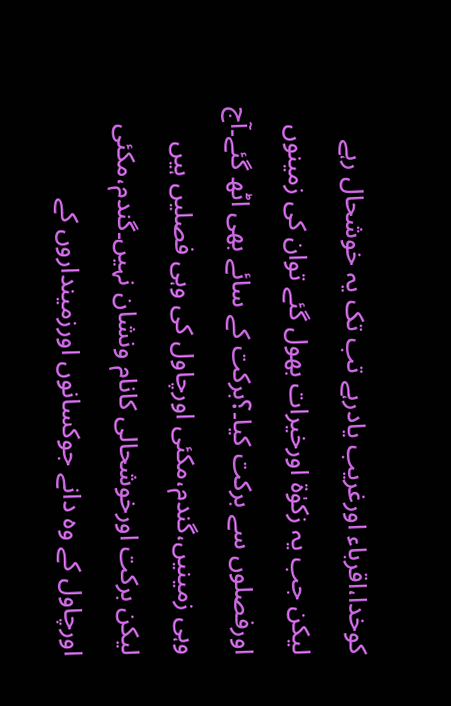کوخدا،اقرباء اورغریب یادرہے تب تک یہ خوشحال رہے لیکن جب یہ زکوٰۃ اورخیرات بھول گئے توان کی زمینوں اورفصلوں سے برکت کیا۔؟برکت کے سائے بھی اٹھ گئے۔آج وہی زمینیں،گندم،مکئی اورچاول کی وہی فصلیں ہیں لیکن برکت اورخوشحالی کانام ونشان نہیں۔گندم،مکئی اورچاول کے وہ دانے جوکسانوں اورزمینداروں کے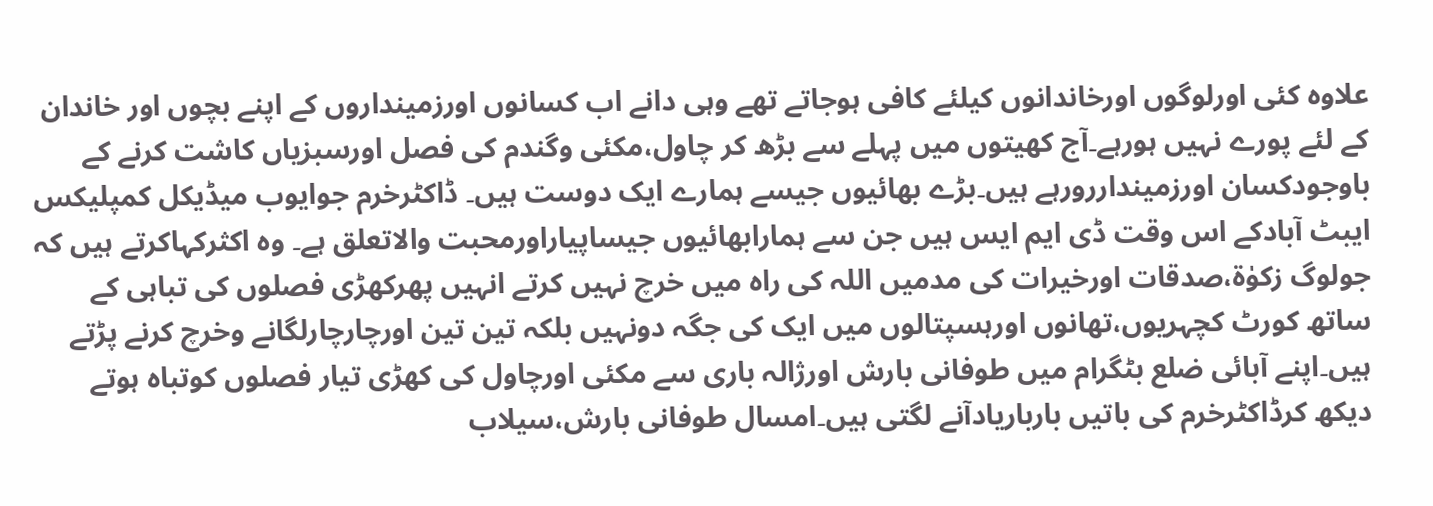علاوہ کئی اورلوگوں اورخاندانوں کیلئے کافی ہوجاتے تھے وہی دانے اب کسانوں اورزمینداروں کے اپنے بچوں اور خاندان کے لئے پورے نہیں ہورہے۔آج کھیتوں میں پہلے سے بڑھ کر چاول،مکئی وگندم کی فصل اورسبزیاں کاشت کرنے کے باوجودکسان اورزمینداررورہے ہیں۔بڑے بھائیوں جیسے ہمارے ایک دوست ہیں۔ ڈاکٹرخرم جوایوب میڈیکل کمپلیکس ایبٹ آبادکے اس وقت ڈی ایم ایس ہیں جن سے ہمارابھائیوں جیساپیاراورمحبت والاتعلق ہے۔ وہ اکثرکہاکرتے ہیں کہ جولوگ زکوٰۃ،صدقات اورخیرات کی مدمیں اللہ کی راہ میں خرچ نہیں کرتے انہیں پھرکھڑی فصلوں کی تباہی کے ساتھ کورٹ کچہریوں،تھانوں اورہسپتالوں میں ایک کی جگہ دونہیں بلکہ تین تین اورچارچارلگانے وخرچ کرنے پڑتے ہیں۔اپنے آبائی ضلع بٹگرام میں طوفانی بارش اورژالہ باری سے مکئی اورچاول کی کھڑی تیار فصلوں کوتباہ ہوتے دیکھ کرڈاکٹرخرم کی باتیں بارباریادآنے لگتی ہیں۔امسال طوفانی بارش،سیلاب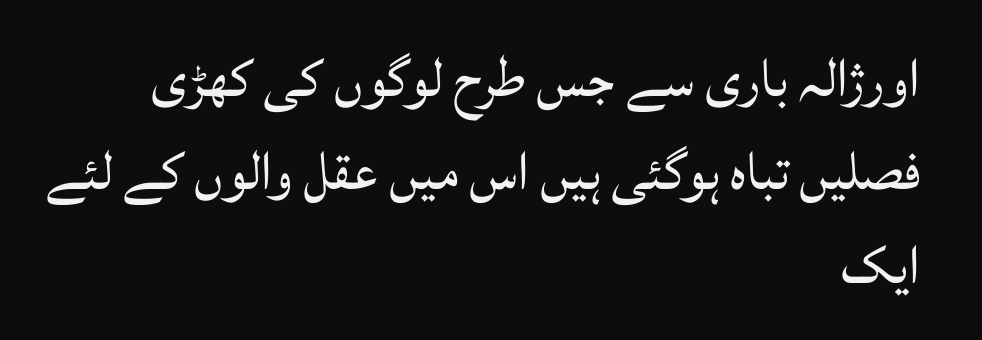اورژالہ باری سے جس طرح لوگوں کی کھڑی فصلیں تباہ ہوگئی ہیں اس میں عقل والوں کے لئے ایک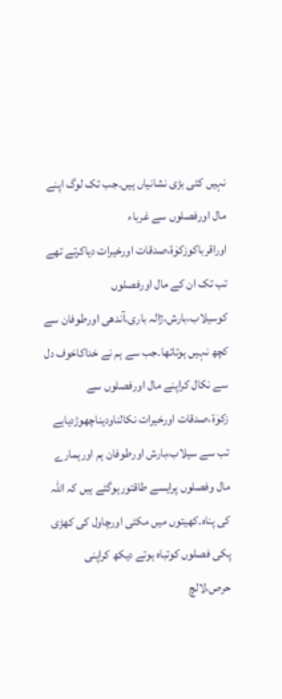نہیں کئی بڑی نشانیاں ہیں۔جب تک لوگ اپنے مال اورفصلوں سے غرباء اوراقرباکوزکوٰۃ،صدقات اورخیرات دیاکرتے تھے تب تک ان کے مال اورفصلوں کوسیلاب،بارش،ژالہ باری،آندھی اورطوفان سے کچھ نہیں ہوتاتھا۔جب سے ہم نے خداکاخوف دل سے نکال کراپنے مال اورفصلوں سے زکوٰۃ،صدقات اورخیرات نکالناودیناچھوڑدیاہے تب سے سیلاب،بارش اورطوفان ہم اورہمارے مال وفصلوں پرایسے طاقتورہوگئے ہیں کہ اللہ کی پناہ۔کھیتوں میں مکئی اورچاول کی کھڑی پکی فصلوں کوتباہ ہوتے دیکھ کراپنی حرص،لالچ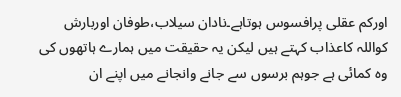اورکم عقلی پرافسوس ہوتاہے۔نادان سیلاب،طوفان اوربارش کواللہ کاعذاب کہتے ہیں لیکن یہ حقیقت میں ہمارے ہاتھوں کی وہ کمائی ہے جوہم برسوں سے جانے وانجانے میں اپنے ان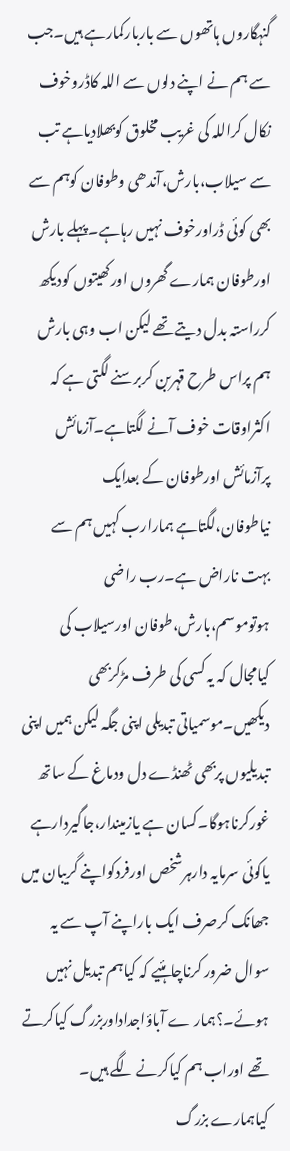گنہگاروں ہاتھوں سے باربارکمارہے ہیں۔جب سے ہم نے اپنے دلوں سے اللہ کاڈروخوف نکال کراللہ کی غریب مخلوق کوبھلادیاہے تب سے سیلاب،بارش،آندھی وطوفان کوہم سے بھی کوئی ڈراورخوف نہیں رہاہے۔پہلے بارش اورطوفان ہمارے گھروں اورکھیتوں کودیکھ کرراستہ بدل دیتے تھے لیکن اب وہی بارش ہم پراس طرح قہربن کربرسنے لگتی ہے کہ اکثراوقات خوف آنے لگتاہے۔آزمائش پرآزمائش اورطوفان کے بعدایک نیاطوفان،لگتاہے ہمارارب کہیں ہم سے بہت ناراض ہے۔رب راضی ہوتوموسم،بارش،طوفان اورسیلاب کی کیامجال کہ یہ کسی کی طرف مڑکربھی دیکھیں۔موسمیاتی تبدیلی اپنی جگہ لیکن ہمیں اپنی تبدیلیوں پربھی ٹھنڈے دل ودماغ کے ساتھ غورکرناہوگا۔کسان ہے یازمیندار،جاگیردارہے یاکوئی سرمایہ دارہرشخص اورفردکواپنے گریبان میں جھانک کرصرف ایک باراپنے آپ سے یہ سوال ضرور کرناچاہئیے کہ کیاہم تبدیل نہیں ہوئے۔؟ہمار ے آباؤاجداداوربزرگ کیاکرتے تھے اوراب ہم کیاکرنے لگے ہیں۔ کیاہمارے بزرگ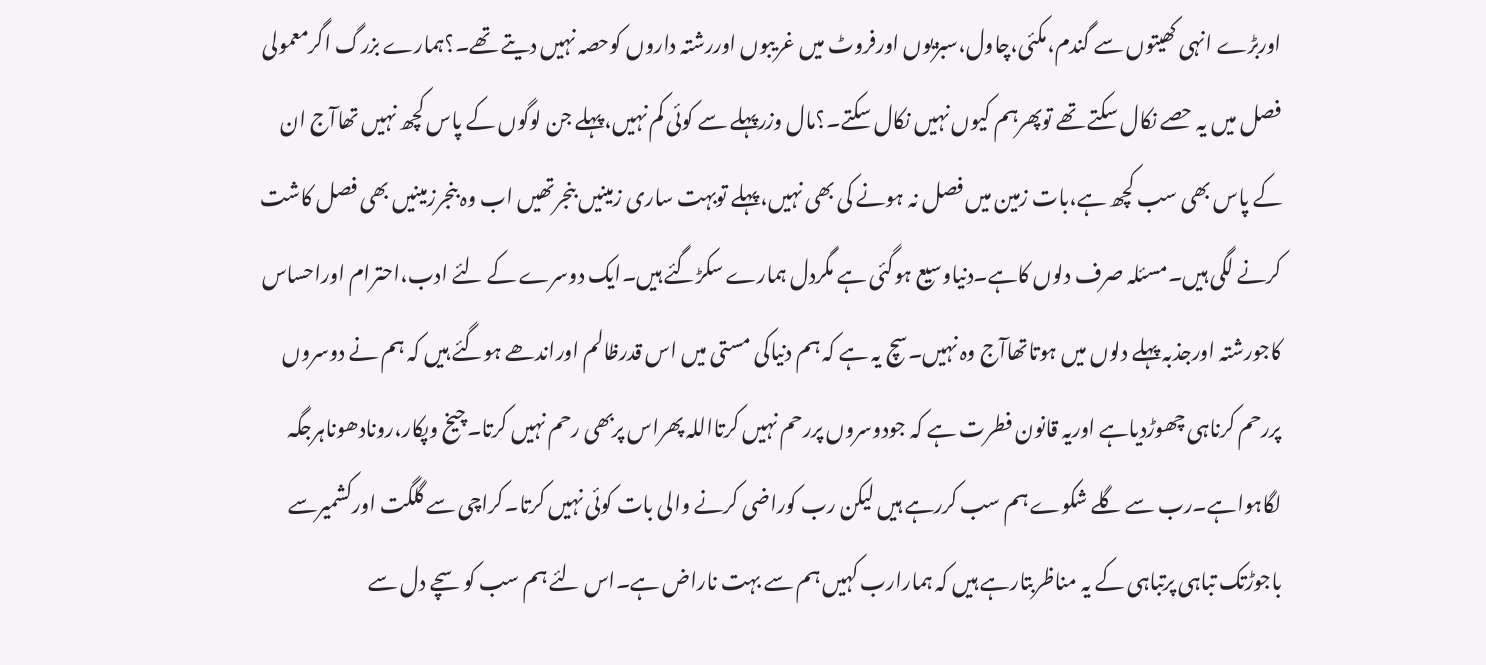اوربڑے انہی کھیتوں سے گندم،مکئی،چاول،سبزیوں اورفروٹ میں غریبوں اوررشتہ داروں کوحصہ نہیں دیتے تھے۔؟ہمارے بزرگ اگرمعمولی فصل میں یہ حصے نکال سکتے تھے توپھرہم کیوں نہیں نکال سکتے۔؟مال وزرپہلے سے کوئی کم نہیں،پہلے جن لوگوں کے پاس کچھ نہیں تھاآج ان کے پاس بھی سب کچھ ہے،بات زمین میں فصل نہ ہونے کی بھی نہیں،پہلے توبہت ساری زمینیں بنجرتھیں اب وہ بنجرزمینیں بھی فصل کاشت کرنے لگی ہیں۔مسئلہ صرف دلوں کاہے۔دنیاوسیع ہوگئی ہے مگردل ہمارے سکڑگئے ہیں۔ایک دوسرے کے لئے ادب،احترام اوراحساس کاجورشتہ اورجذبہ پہلے دلوں میں ہوتاتھاآج وہ نہیں۔سچ یہ ہے کہ ہم دنیاکی مستی میں اس قدرظالم اوراندھے ہوگئے ہیں کہ ہم نے دوسروں پررحم کرناہی چھوڑدیاہے اوریہ قانون فطرت ہے کہ جودوسروں پررحم نہیں کرتااللہ پھراس پربھی رحم نہیں کرتا۔چیخ وپکار،رونادھوناہرجگہ لگاہواہے۔رب سے گلے شکوے ہم سب کررہے ہیں لیکن رب کوراضی کرنے والی بات کوئی نہیں کرتا۔کراچی سے گلگت اورکشمیرسے باجوڑتک تباہی پرتباہی کے یہ مناظربتارہے ہیں کہ ہمارارب کہیں ہم سے بہت ناراض ہے۔اس لئے ہم سب کوسچے دل سے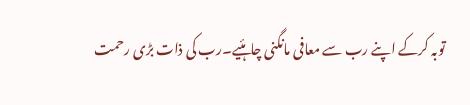توبہ کرکے اپنے رب سے معافی مانگنی چاہئیے۔رب کی ذات بڑی رحمت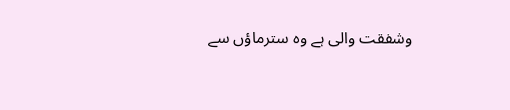وشفقت والی ہے وہ سترماؤں سے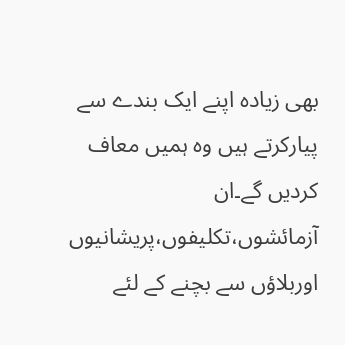بھی زیادہ اپنے ایک بندے سے پیارکرتے ہیں وہ ہمیں معاف کردیں گے۔ان آزمائشوں،تکلیفوں،پریشانیوں اوربلاؤں سے بچنے کے لئے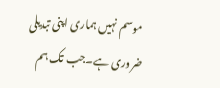موسم نہیں ہماری اپنی تبدیلی ضروری ہے۔جب تک ہم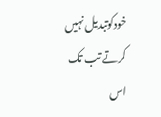خودکوتبدیل نہیں کرتے تب تک اس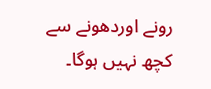رونے اوردھونے سے کچھ نہیں ہوگا۔